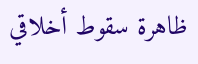ظاهرة سقوط أخلاقي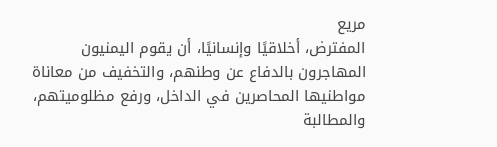مريع
المفترض، أخلاقيًا وإنسانيًا، أن يقوم اليمنيون المهاجرون بالدفاع عن وطنهم، والتخفيف من معاناة مواطنيها المحاصرين في الداخل، ورفع مظلوميتهم، والمطالبة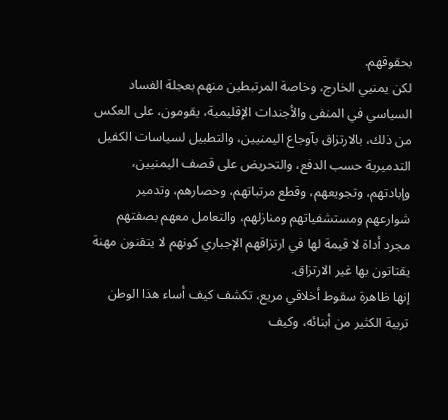بحقوقهم.
لكن يمنيي الخارج، وخاصة المرتبطين منهم بعجلة الفساد السياسي في المنفى والأجندات الإقليمية، يقومون، على العكس من ذلك، بالارتزاق بآوجاع اليمنيين، والتطبيل لسياسات الكفيل التدميرية حسب الدفع، والتحريض على قصف اليمنيين، وإبادتهم، وتجويعهم، وقطع مرتباتهم، وحصارهم، وتدمير شوارعهم ومستشفياتهم ومنازلهم، والتعامل معهم بصفتهم مجرد أداة لا قيمة لها في ارتزاقهم الإجباري كونهم لا يتقنون مهنة يقتاتون بها غير الارتزاق.
إنها ظاهرة سقوط أخلاقي مريع، تكشف كيف أساء هذا الوطن تربية الكثير من أبنائه، وكيف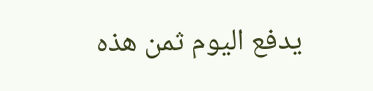يدفع اليوم ثمن هذه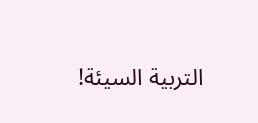التربية السيئة!